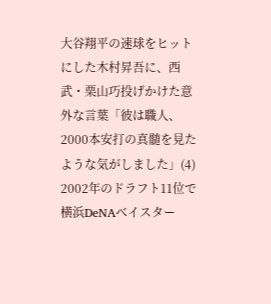大谷翔平の速球をヒットにした木村昇吾に、西武・栗山巧投げかけた意外な言葉「彼は職人、2000本安打の真髄を見たような気がしました」(4)
2002年のドラフト11位で横浜DeNAベイスター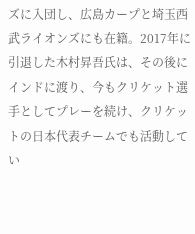ズに入団し、広島カープと埼玉西武ライオンズにも在籍。2017年に引退した木村昇吾氏は、その後にインドに渡り、今もクリケット選手としてプレーを続け、クリケットの日本代表チームでも活動してい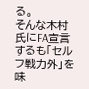る。
そんな木村氏にFA宣言するも「セルフ戦力外」を味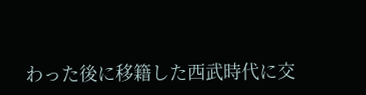わった後に移籍した西武時代に交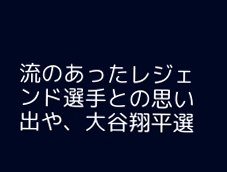流のあったレジェンド選手との思い出や、大谷翔平選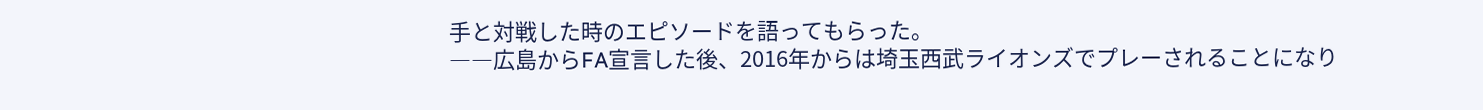手と対戦した時のエピソードを語ってもらった。
――広島からFA宣言した後、2016年からは埼玉西武ライオンズでプレーされることになり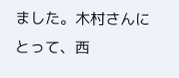ました。木村さんにとって、西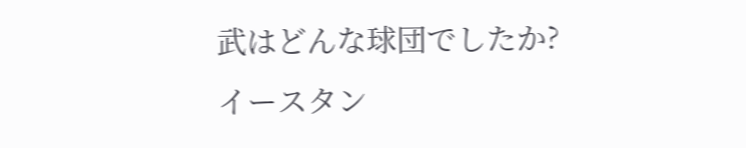武はどんな球団でしたか?
イースタン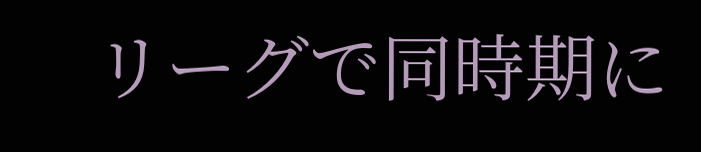リーグで同時期に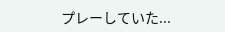プレーしていた...